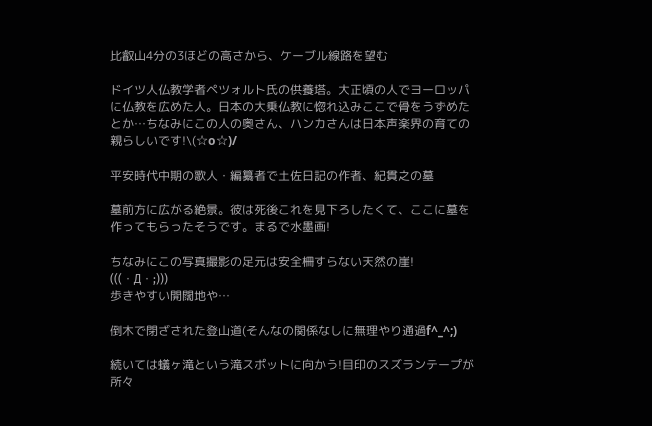比叡山4分の3ほどの高さから、ケーブル線路を望む

ドイツ人仏教学者ペツォルト氏の供養塔。大正頃の人でヨーロッパに仏教を広めた人。日本の大乗仏教に惚れ込みここで骨をうずめたとか…ちなみにこの人の奥さん、ハンカさんは日本声楽界の育ての親らしいです!\(☆o☆)/

平安時代中期の歌人・編纂者で土佐日記の作者、紀貫之の墓

墓前方に広がる絶景。彼は死後これを見下ろしたくて、ここに墓を作ってもらったそうです。まるで水墨画!

ちなみにこの写真撮影の足元は安全柵すらない天然の崖!
(((・Д・;)))
歩きやすい開闊地や…

倒木で閉ざされた登山道(そんなの関係なしに無理やり通過f^_^;)

続いては蟻ヶ滝という滝スポットに向かう!目印のスズランテープが所々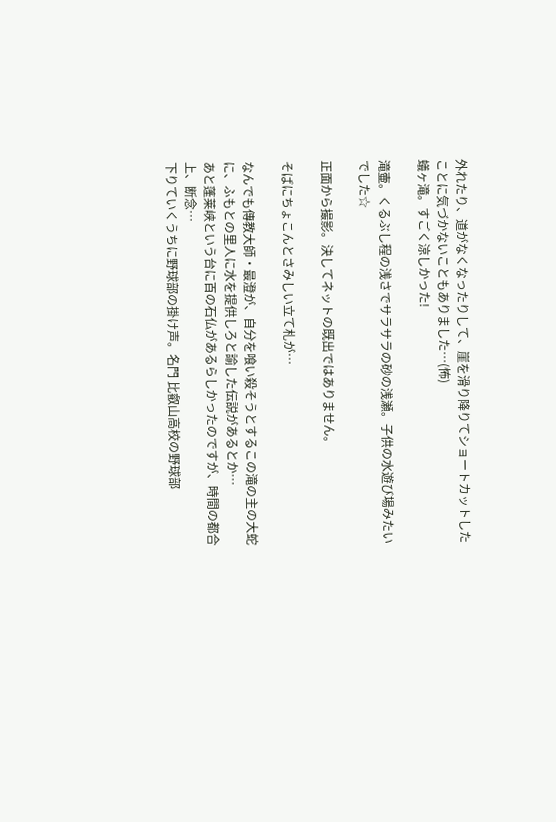外れたり、道がなくなったりして、崖を滑り降りてショートカットしたことに気づかないこともありました…(怖)
蟻ヶ滝。すごく涼しかった!

滝壷。くるぶし程の浅さでサラサラの砂の浅瀬。子供の水遊び場みたいでした☆

正面から撮影。決してネットの既出ではありません。

そばにちょこんとさみしい立て札が…

なんでも傳教大師・最澄が、自分を喰い殺そうとするこの滝の主の大蛇に、ふもとの里人に水を提供しろと諭した伝説があるとか…
あと蓬莱峡という台に百の石仏があるらしかったのですが、時間の都合上、断念…
下りていくうちに野球部の掛け声。名門 比叡山高校の野球部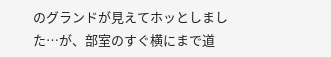のグランドが見えてホッとしました…が、部室のすぐ横にまで道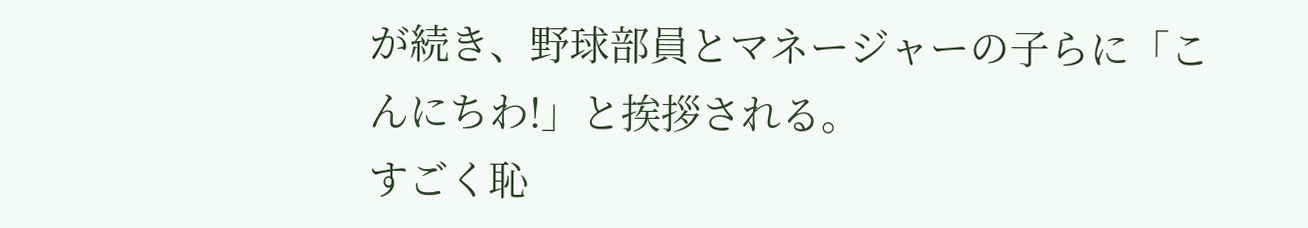が続き、野球部員とマネージャーの子らに「こんにちわ!」と挨拶される。
すごく恥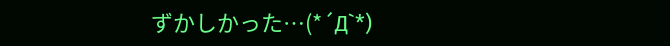ずかしかった…(*´Д`*)